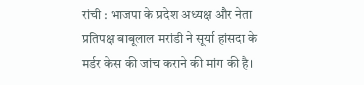रांची : भाजपा के प्रदेश अध्यक्ष और नेता प्रतिपक्ष बाबूलाल मरांडी ने सूर्या हांसदा के मर्डर केस की जांच कराने की मांग की है।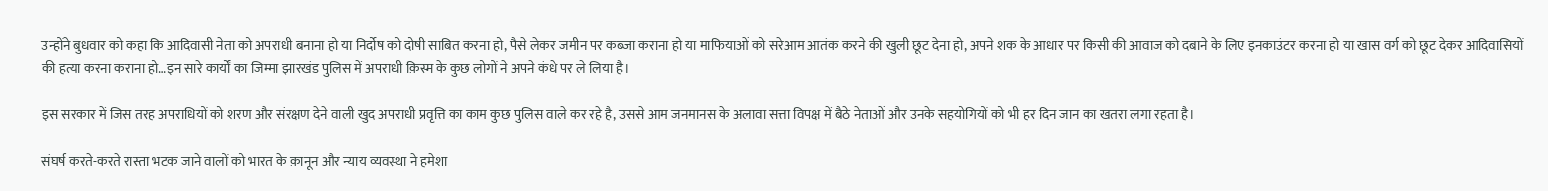उन्होंने बुधवार को कहा कि आदिवासी नेता को अपराधी बनाना हो या निर्दोष को दोषी साबित करना हो, पैसे लेकर जमीन पर कब्जा कराना हो या माफियाओं को सरेआम आतंक करने की खुली छूट देना हो, अपने शक के आधार पर किसी की आवाज को दबाने के लिए इनकाउंटर करना हो या खास वर्ग को छूट देकर आदिवासियों की हत्या करना कराना हो…इन सारे कार्यों का जिम्मा झारखंड पुलिस में अपराधी क़िस्म के कुछ लोगों ने अपने कंधे पर ले लिया है।

इस सरकार में जिस तरह अपराधियों को शरण और संरक्षण देने वाली खुद अपराधी प्रवृत्ति का काम कुछ पुलिस वाले कर रहे है, उससे आम जनमानस के अलावा सत्ता विपक्ष में बैठे नेताओं और उनके सहयोगियों को भी हर दिन जान का खतरा लगा रहता है।

संघर्ष करते-करते रास्ता भटक जाने वालों को भारत के क़ानून और न्याय व्यवस्था ने हमेशा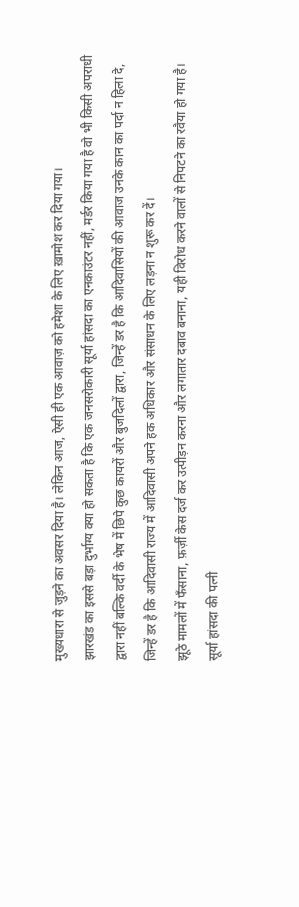मुख्यधारा से जुड़ने का अवसर दिया है। लेकिन आज, ऐसी ही एक आवाज़ को हमेशा के लिए ख़ामोश कर दिया गया।
झारखंड का इससे बड़ा दुर्भाग्य क्या हो सकता है कि एक जनसरोकारी सूर्या हांसदा का एनकाउंटर नहीं, मर्डर किया गया है वो भी किसी अपराधी द्वारा नहीं बल्कि वर्दी के भेष में छिपे कुछ कायरों और बुजदिलों द्वारा, जिन्हें डर है कि आदिवासियों की आवाज उनके कान का पर्दा न हिला दे, जिन्हें डर है कि आदिवासी राज्य में आदिवासी अपने हक अधिकार और संसाधन के लिए लड़ना न शुरू कर दें।
झूठे मामलों में फँसाना, फ़र्ज़ी केस दर्ज कर उत्पीड़न करना और लगातार दबाव बनाना, यही विरोध करने वालों से निपटने का रवैया हो गया है।
सूर्या हांसदा की पत्नी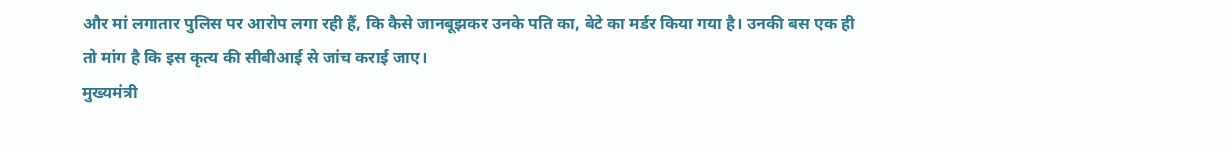और मां लगातार पुलिस पर आरोप लगा रही हैं, कि कैसे जानबूझकर उनके पति का, बेटे का मर्डर किया गया है। उनकी बस एक ही तो मांग है कि इस कृत्य की सीबीआई से जांच कराई जाए।
मुख्यमंत्री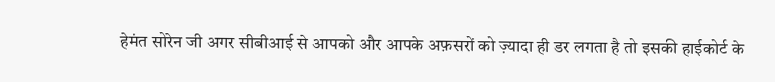हेमंत सोरेन जी अगर सीबीआई से आपको और आपके अफ़सरों को ज़्यादा ही डर लगता है तो इसकी हाईकोर्ट के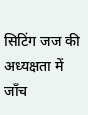सिटिंग जज की अध्यक्षता में जॉंच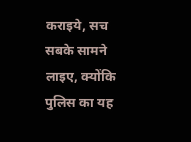कराइये, सच सबके सामने लाइए, क्योंकि पुलिस का यह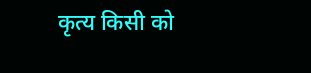कृत्य किसी को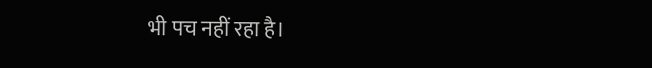भी पच नहीं रहा है।